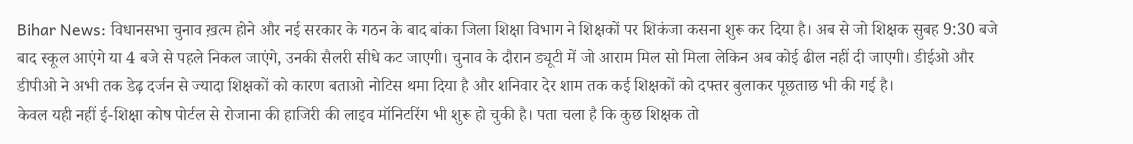Bihar News: विधानसभा चुनाव ख़त्म होने और नई सरकार के गठन के बाद बांका जिला शिक्षा विभाग ने शिक्षकों पर शिकंजा कसना शुरू कर दिया है। अब से जो शिक्षक सुबह 9:30 बजे बाद स्कूल आएंगे या 4 बजे से पहले निकल जाएंगे, उनकी सैलरी सीधे कट जाएगी। चुनाव के दौरान ड्यूटी में जो आराम मिल सो मिला लेकिन अब कोई ढील नहीं दी जाएगी। डीईओ और डीपीओ ने अभी तक डेढ़ दर्जन से ज्यादा शिक्षकों को कारण बताओ नोटिस थमा दिया है और शनिवार देर शाम तक कई शिक्षकों को दफ्तर बुलाकर पूछताछ भी की गई है।
केवल यही नहीं ई-शिक्षा कोष पोर्टल से रोजाना की हाजिरी की लाइव मॉनिटरिंग भी शुरू हो चुकी है। पता चला है कि कुछ शिक्षक तो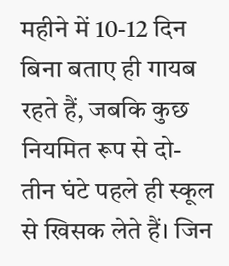महीने में 10-12 दिन बिना बताए ही गायब रहते हैं, जबकि कुछ नियमित रूप से दो-तीन घंटे पहले ही स्कूल से खिसक लेते हैं। जिन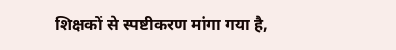शिक्षकों से स्पष्टीकरण मांगा गया है,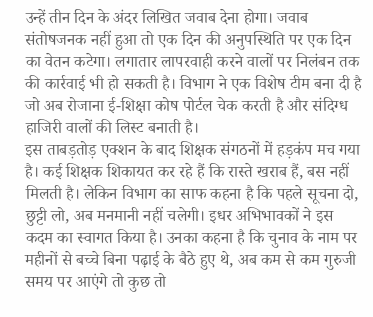उन्हें तीन दिन के अंदर लिखित जवाब देना होगा। जवाब संतोषजनक नहीं हुआ तो एक दिन की अनुपस्थिति पर एक दिन का वेतन कटेगा। लगातार लापरवाही करने वालों पर निलंबन तक की कार्रवाई भी हो सकती है। विभाग ने एक विशेष टीम बना दी है जो अब रोजाना ई-शिक्षा कोष पोर्टल चेक करती है और संदिग्ध हाजिरी वालों की लिस्ट बनाती है।
इस ताबड़तोड़ एक्शन के बाद शिक्षक संगठनों में हड़कंप मच गया है। कई शिक्षक शिकायत कर रहे हैं कि रास्ते खराब हैं, बस नहीं मिलती है। लेकिन विभाग का साफ कहना है कि पहले सूचना दो, छुट्टी लो, अब मनमानी नहीं चलेगी। इधर अभिभावकों ने इस कदम का स्वागत किया है। उनका कहना है कि चुनाव के नाम पर महीनों से बच्चे बिना पढ़ाई के बैठे हुए थे, अब कम से कम गुरुजी समय पर आएंगे तो कुछ तो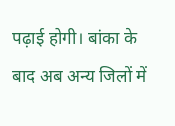पढ़ाई होगी। बांका के बाद अब अन्य जिलों में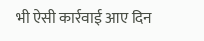भी ऐसी कार्रवाई आए दिन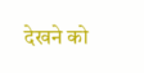देखने को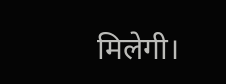मिलेगी।